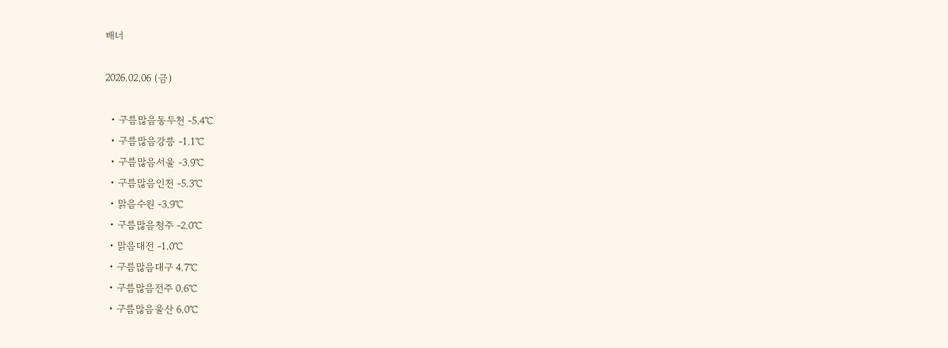배너

2026.02.06 (금)

  • 구름많음동두천 -5.4℃
  • 구름많음강릉 -1.1℃
  • 구름많음서울 -3.9℃
  • 구름많음인천 -5.3℃
  • 맑음수원 -3.9℃
  • 구름많음청주 -2.0℃
  • 맑음대전 -1.0℃
  • 구름많음대구 4.7℃
  • 구름많음전주 0.6℃
  • 구름많음울산 6.0℃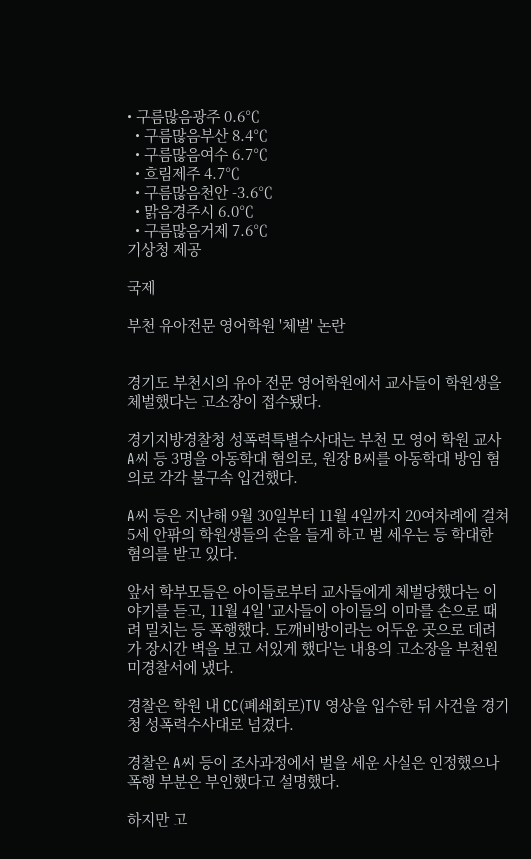• 구름많음광주 0.6℃
  • 구름많음부산 8.4℃
  • 구름많음여수 6.7℃
  • 흐림제주 4.7℃
  • 구름많음천안 -3.6℃
  • 맑음경주시 6.0℃
  • 구름많음거제 7.6℃
기상청 제공

국제

부천 유아전문 영어학원 '체벌' 논란


경기도 부천시의 유아 전문 영어학원에서 교사들이 학원생을 체벌했다는 고소장이 접수됐다.

경기지방경찰청 성폭력특별수사대는 부천 모 영어 학원 교사 A씨 등 3명을 아동학대 혐의로, 원장 B씨를 아동학대 방임 혐의로 각각 불구속 입건했다.

A씨 등은 지난해 9월 30일부터 11월 4일까지 20여차례에 걸쳐 5세 안팎의 학원생들의 손을 들게 하고 벌 세우는 등 학대한 혐의를 받고 있다.

앞서 학부모들은 아이들로부터 교사들에게 체벌당했다는 이야기를 듣고, 11월 4일 '교사들이 아이들의 이마를 손으로 때려 밀치는 등 폭행했다. 도깨비방이라는 어두운 곳으로 데려가 장시간 벽을 보고 서있게 했다'는 내용의 고소장을 부천원미경찰서에 냈다.

경찰은 학원 내 CC(폐쇄회로)TV 영상을 입수한 뒤 사건을 경기청 성폭력수사대로 넘겼다.

경찰은 A씨 등이 조사과정에서 벌을 세운 사실은 인정했으나 폭행 부분은 부인했다고 설명했다.

하지만 고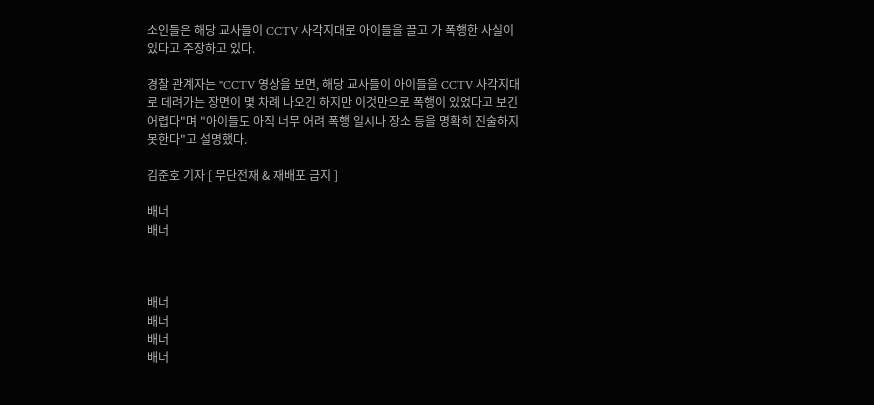소인들은 해당 교사들이 CCTV 사각지대로 아이들을 끌고 가 폭행한 사실이 있다고 주장하고 있다.

경찰 관계자는 "CCTV 영상을 보면, 해당 교사들이 아이들을 CCTV 사각지대로 데려가는 장면이 몇 차례 나오긴 하지만 이것만으로 폭행이 있었다고 보긴 어렵다"며 "아이들도 아직 너무 어려 폭행 일시나 장소 등을 명확히 진술하지 못한다"고 설명했다.

김준호 기자 [ 무단전재 & 재배포 금지 ]

배너
배너



배너
배너
배너
배너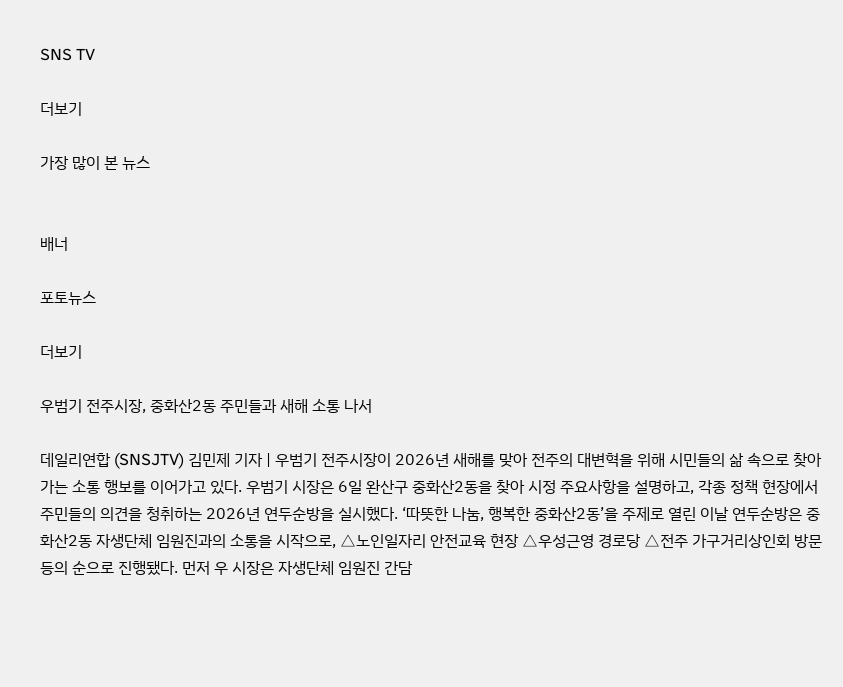SNS TV

더보기

가장 많이 본 뉴스


배너

포토뉴스

더보기

우범기 전주시장, 중화산2동 주민들과 새해 소통 나서

데일리연합 (SNSJTV) 김민제 기자 | 우범기 전주시장이 2026년 새해를 맞아 전주의 대변혁을 위해 시민들의 삶 속으로 찾아가는 소통 행보를 이어가고 있다. 우범기 시장은 6일 완산구 중화산2동을 찾아 시정 주요사항을 설명하고, 각종 정책 현장에서 주민들의 의견을 청취하는 2026년 연두순방을 실시했다. ‘따뜻한 나눔, 행복한 중화산2동’을 주제로 열린 이날 연두순방은 중화산2동 자생단체 임원진과의 소통을 시작으로, △노인일자리 안전교육 현장 △우성근영 경로당 △전주 가구거리상인회 방문 등의 순으로 진행됐다. 먼저 우 시장은 자생단체 임원진 간담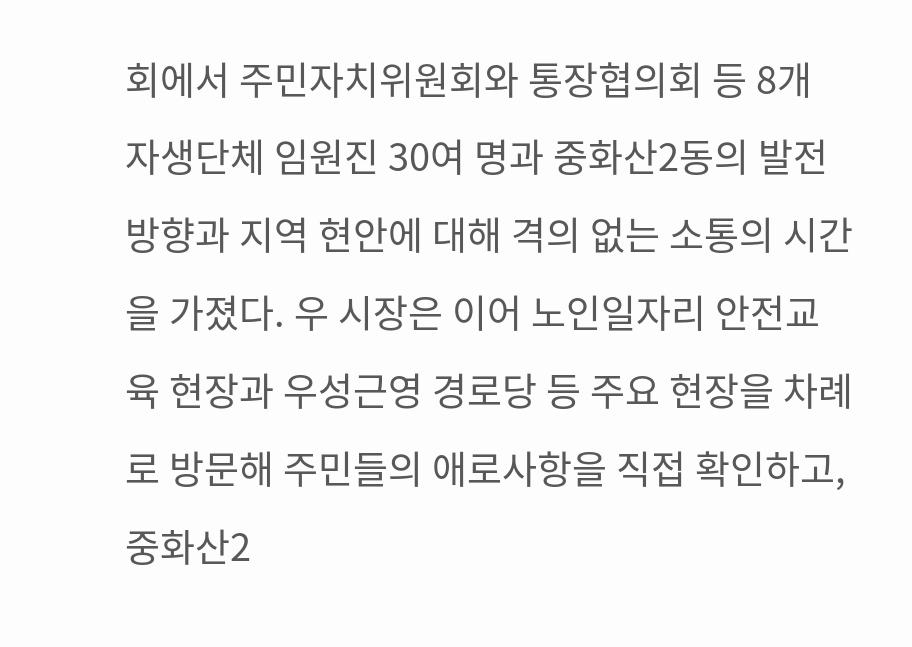회에서 주민자치위원회와 통장협의회 등 8개 자생단체 임원진 30여 명과 중화산2동의 발전 방향과 지역 현안에 대해 격의 없는 소통의 시간을 가졌다. 우 시장은 이어 노인일자리 안전교육 현장과 우성근영 경로당 등 주요 현장을 차례로 방문해 주민들의 애로사항을 직접 확인하고, 중화산2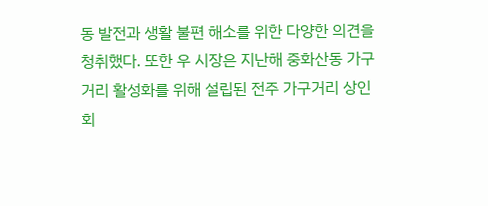동 발전과 생활 불편 해소를 위한 다양한 의견을 청취했다. 또한 우 시장은 지난해 중화산동 가구거리 활성화를 위해 설립된 전주 가구거리 상인회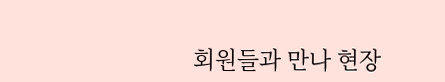회원들과 만나 현장